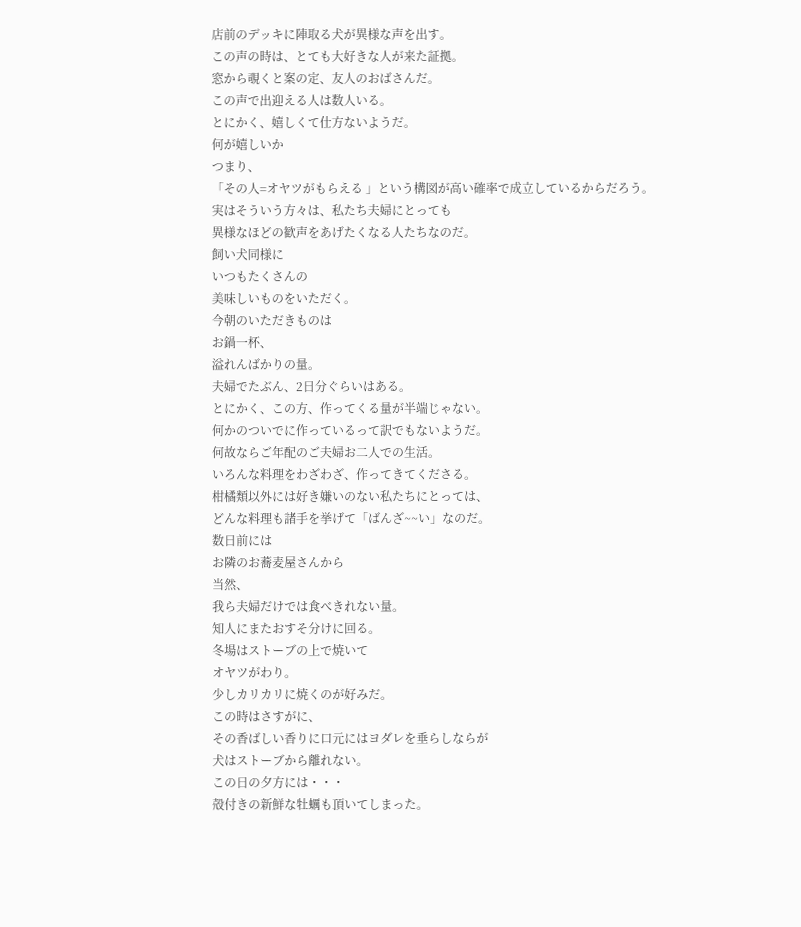店前のデッキに陣取る犬が異様な声を出す。
この声の時は、とても大好きな人が来た証拠。
窓から覗くと案の定、友人のおばさんだ。
この声で出迎える人は数人いる。
とにかく、嬉しくて仕方ないようだ。
何が嬉しいか
つまり、
「その人=オヤツがもらえる 」という構図が高い確率で成立しているからだろう。
実はそういう方々は、私たち夫婦にとっても
異様なほどの歓声をあげたくなる人たちなのだ。
飼い犬同様に
いつもたくさんの
美味しいものをいただく。
今朝のいただきものは
お鍋一杯、
溢れんばかりの量。
夫婦でたぶん、2日分ぐらいはある。
とにかく、この方、作ってくる量が半端じゃない。
何かのついでに作っているって訳でもないようだ。
何故ならご年配のご夫婦お二人での生活。
いろんな料理をわざわざ、作ってきてくださる。
柑橘類以外には好き嫌いのない私たちにとっては、
どんな料理も諸手を挙げて「ばんざ~~い」なのだ。
数日前には
お隣のお蕎麦屋さんから
当然、
我ら夫婦だけでは食べきれない量。
知人にまたおすそ分けに回る。
冬場はストーブの上で焼いて
オヤツがわり。
少しカリカリに焼くのが好みだ。
この時はさすがに、
その香ばしい香りに口元にはヨダレを垂らしならが
犬はストーブから離れない。
この日の夕方には・・・
殻付きの新鮮な牡蠣も頂いてしまった。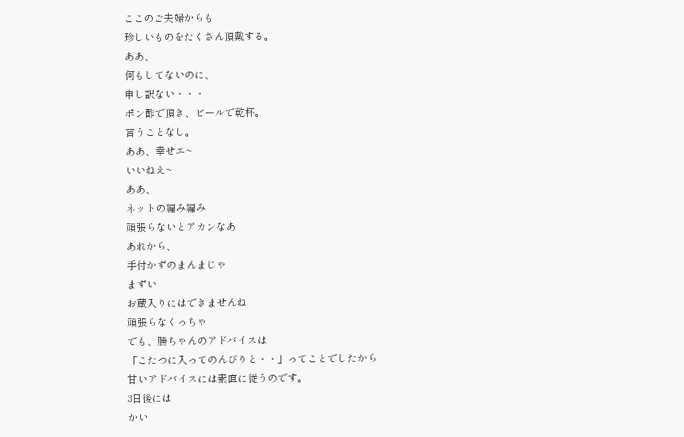ここのご夫婦からも
珍しいものをたくさん頂戴する。
ああ、
何もしてないのに、
申し訳ない・・・
ポン酢で頂き、ビールで乾杯。
言うことなし。
ああ、幸せエ~
いいねえ~
ああ、
ネットの編み編み
頑張らないとアカンなあ
あれから、
手付かずのまんまじゃ
まずい
お蔵入りにはできませんね
頑張らなくっちゃ
でも、勝ちゃんのアドバイスは
「こたつに入ってのんびりと・・」ってことでしたから
甘いアドバイスには素直に従うのです。
3日後には
かい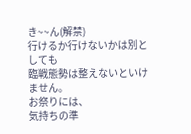き~~ん(解禁)
行けるか行けないかは別としても
臨戦態勢は整えないといけません。
お祭りには、
気持ちの準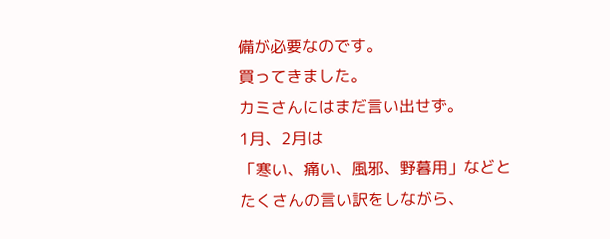備が必要なのです。
買ってきました。
カミさんにはまだ言い出せず。
1月、2月は
「寒い、痛い、風邪、野暮用」などと
たくさんの言い訳をしながら、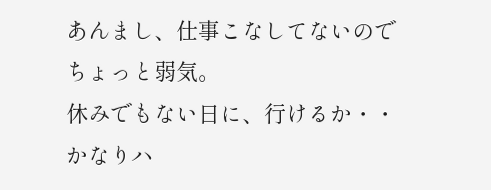あんまし、仕事こなしてないので
ちょっと弱気。
休みでもない日に、行けるか・・
かなりハ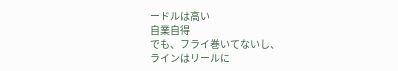ードルは高い
自業自得
でも、フライ巻いてないし、
ラインはリールに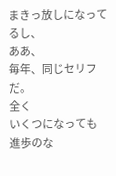まきっ放しになってるし、
ああ、
毎年、同じセリフだ。
全く
いくつになっても
進歩のな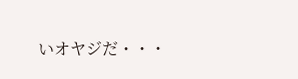いオヤジだ・・・